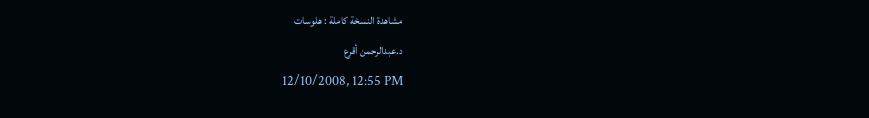مشاهدة النسخة كاملة : هلوسات
د.عبدالرحمن أقرع
12/10/2008, 12:55 PM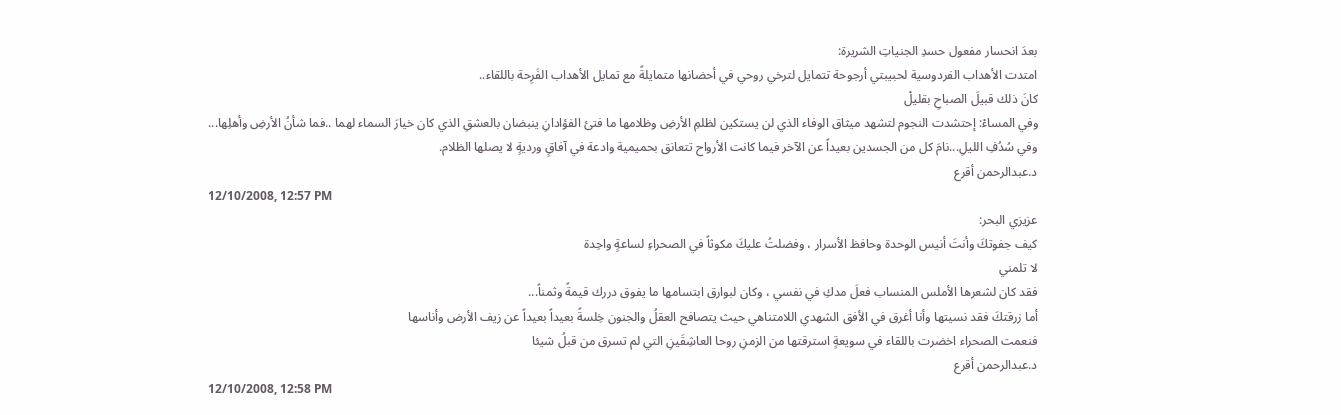بعدَ انحسار مفعول حسدِ الجنياتِ الشريرة:
امتدت الأهداب الفردوسية لحبيبتي أرجوحة تتمايل لترخي روحي في أحضانها متمايلةً مع تمايل الأهداب الفَرِحة باللقاء..
كانَ ذلك قبيلَ الصباحِ بقليلْ
وفي المساءْ: إحتشدت النجوم لتشهد ميثاق الوفاء الذي لن يستكين لظلمِ الأرضِ وظلامها ما فتئ الفؤادانِ ينبضان بالعشقِ الذي كان خيارَ السماء لهما ..فما شأنُ الأرضِ وأهلِها...
وفي سُدُفِ الليلِ...نامَ كل من الجسدين بعيداً عن الآخر فيما كانت الأرواح تتعانق بحميمية وادعة في آفاقٍ ورديةٍ لا يصلها الظلام.
د.عبدالرحمن أقرع
12/10/2008, 12:57 PM
عزيزي البحر:
كيف جفوتكَ وأنتَ أنيس الوحدة وحافظ الأسرار ، وفضلتُ عليكَ مكوثاً في الصحراءِ لساعةٍ واحِدة
لا تلمني
فقد كان لشعرها الأملس المنساب فعلَ مدكِ في نفسي ، وكان لبوارق ابتسامها ما يفوق دررك قيمةً وثمناً...
أما زرقتكَ فقد نسيتها وأنا أغرق في الأفق الشهدي اللامتناهي حيث يتصافح العقلُ والجنون خِلسةً بعيداً بعيداً عن زيف الأرض وأناسها
فنعمت الصحراء اخضرت باللقاء في سويعةٍ استرقتها من الزمنِ روحا العاشِقَينِ التي لم تسرق من قبلُ شيئا
د.عبدالرحمن أقرع
12/10/2008, 12:58 PM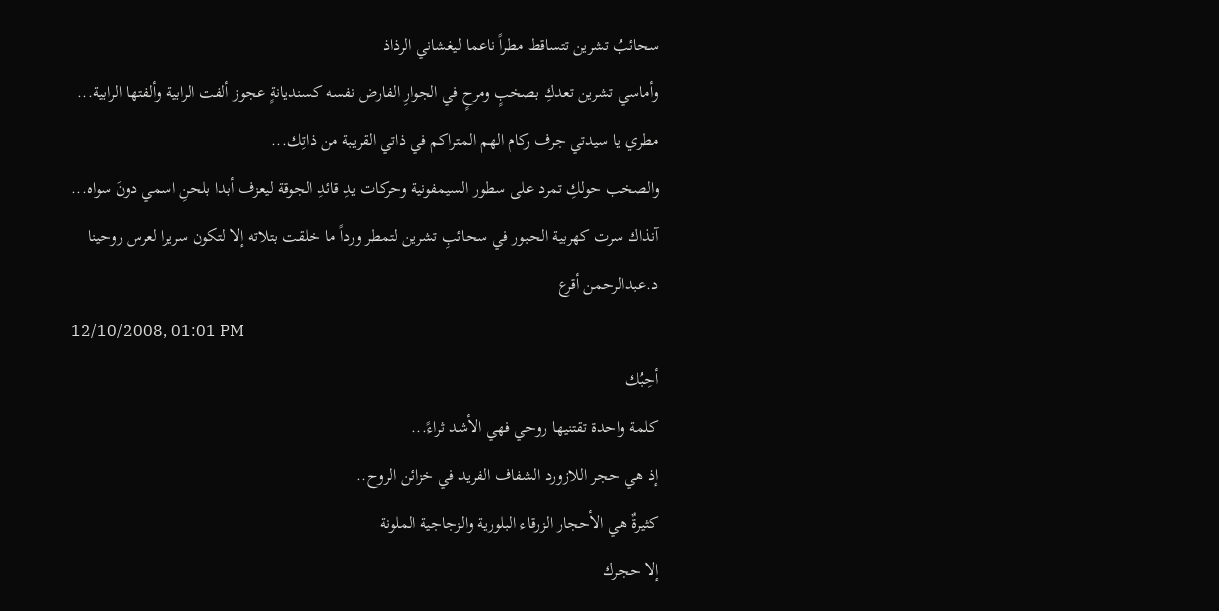سحائبُ تشرين تتساقط مطراً ناعما ليغشاني الرذاذ
وأماسي تشرين تعدكِ بصخبٍ ومرحٍ في الجوارِ الفارض نفسه كسنديانةٍ عجوز ألفت الرابية وألفتها الرابية...
مطري يا سيدتي جرف ركام الهم المتراكم في ذاتي القريبة من ذاتِك...
والصخب حولكِ تمرد على سطور السيمفونية وحركات يدِ قائدِ الجوقة ليعزف أبدا بلحنِ اسمي دونَ سواه...
آنذاك سرت كهربية الحبور في سحائبِ تشرين لتمطر ورداً ما خلقت بتلاته إلا لتكون سريرا لعرس روحينا
د.عبدالرحمن أقرع
12/10/2008, 01:01 PM
أحِبُك
كلمة واحدة تقتنيها روحي فهي الأشد ثراءً...
إذ هي حجر اللازورد الشفاف الفريد في خزائن الروح..
كثيرةٌ هي الأحجار الزرقاء البلورية والزجاجية الملونة
إلا حجرك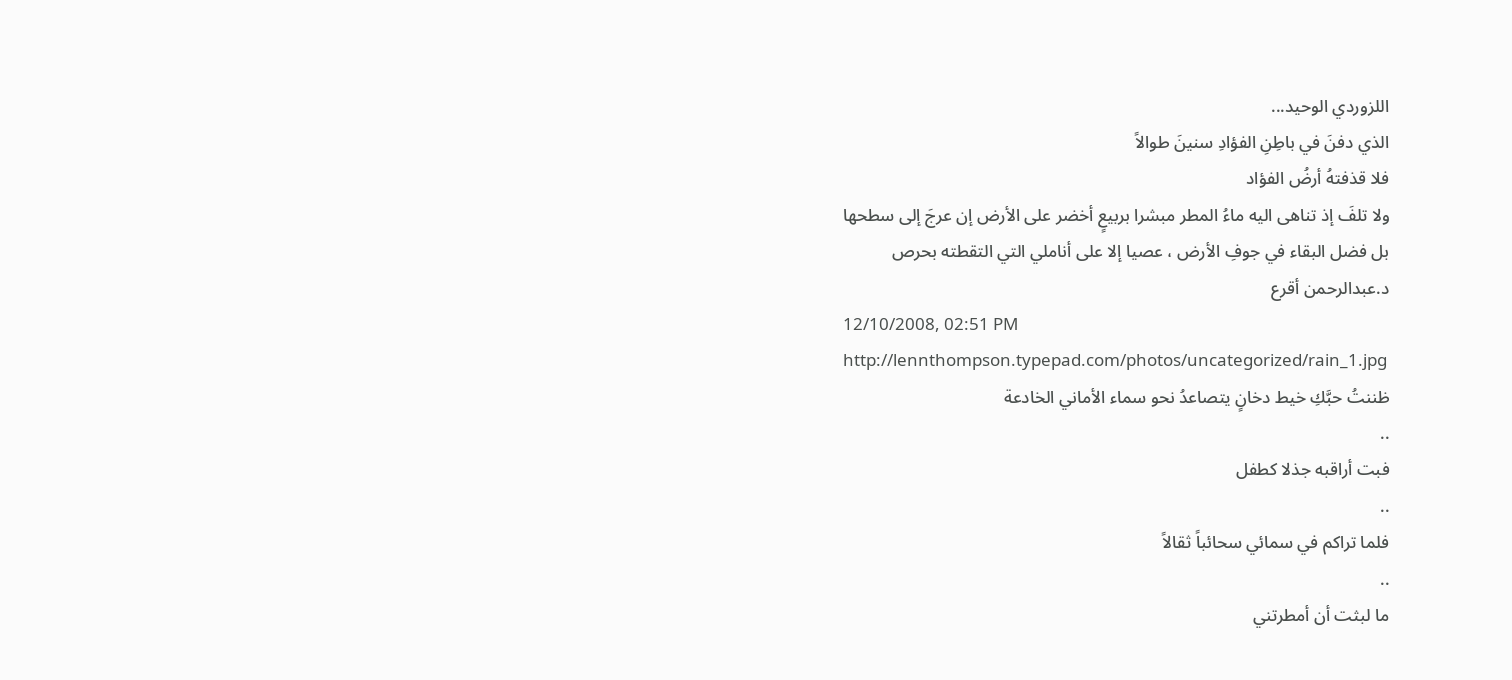اللزوردي الوحيد...
الذي دفنَ في باطِنِ الفؤادِ سنينَ طوالاً
فلا قذفتهُ أرضُ الفؤاد
ولا تلفَ إذ تناهى اليه ماءُ المطر مبشرا بربيعٍ أخضر على الأرض إن عرجَ إلى سطحها
بل فضل البقاء في جوفِ الأرض ، عصيا إلا على أناملي التي التقطته بحرص
د.عبدالرحمن أقرع
12/10/2008, 02:51 PM
http://lennthompson.typepad.com/photos/uncategorized/rain_1.jpg
ظننتُ حبَّكِ خيط دخانٍ يتصاعدُ نحو سماء الأماني الخادعة
..
فبت أراقبه جذلا كطفل
..
فلما تراكم في سمائي سحائباً ثقالاً
..
ما لبثت أن أمطرتني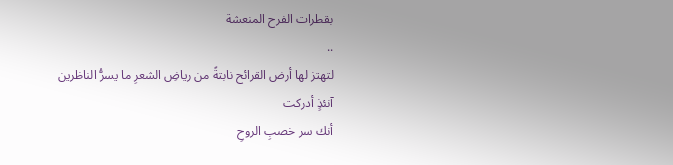بقطرات الفرح المنعشة
..
لتهتز لها أرض القرائح نابتةً من رياضِ الشعرِ ما يسرُّ الناظرين
آنئذٍ أدركت
أنك سر خصبِ الروحِ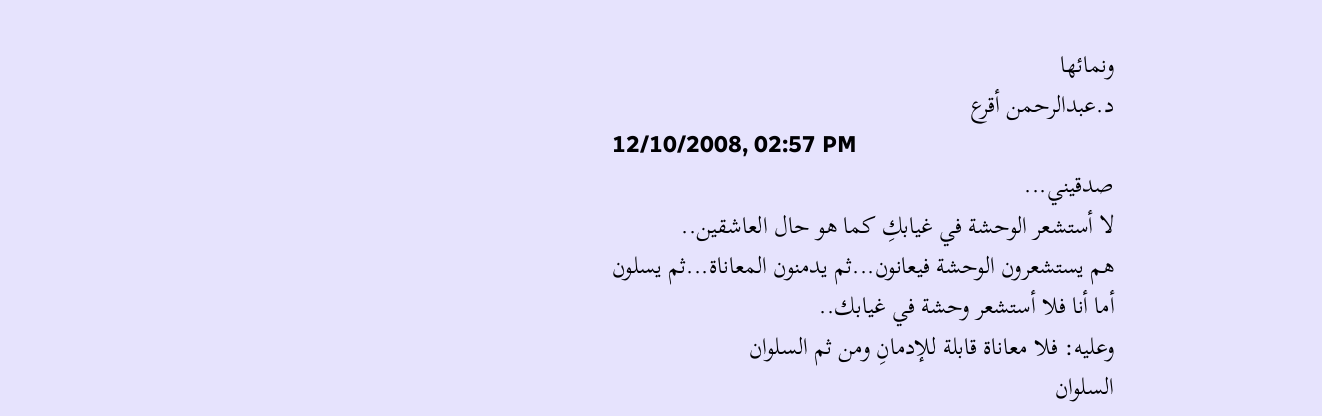ونمائها
د.عبدالرحمن أقرع
12/10/2008, 02:57 PM
صدقيني...
لا أستشعر الوحشة في غيابكِ كما هو حال العاشقين..
هم يستشعرون الوحشة فيعانون...ثم يدمنون المعاناة...ثم يسلون
أما أنا فلا أستشعر وحشة في غيابك..
وعليه: فلا معاناة قابلة للإدمانِ ومن ثم السلوان
السلوان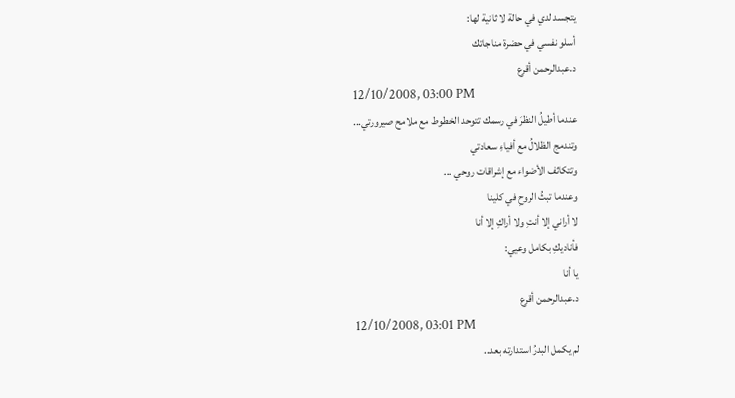يتجسد لدي في حالة لا ثانية لها:
أسلو نفسي في حضرة مناجاتك
د.عبدالرحمن أقرع
12/10/2008, 03:00 PM
عندما أطيلُ النظرَ في رسمك تتوحد الخطوط مع ملامح صيرورتي...
وتندمج الظلالُ مع أفياءِ سعادتي
وتتكاثف الأضواء مع إشراقات روحي ...
وعندما تبثُ الروحِ في كلينا
لا أراني إلا أنتِ ولا أراكِ إلا أنا
فأناديكِ بكامل وعيي:
يا أنا
د.عبدالرحمن أقرع
12/10/2008, 03:01 PM
لم يكمل البدرُ استدارته بعد..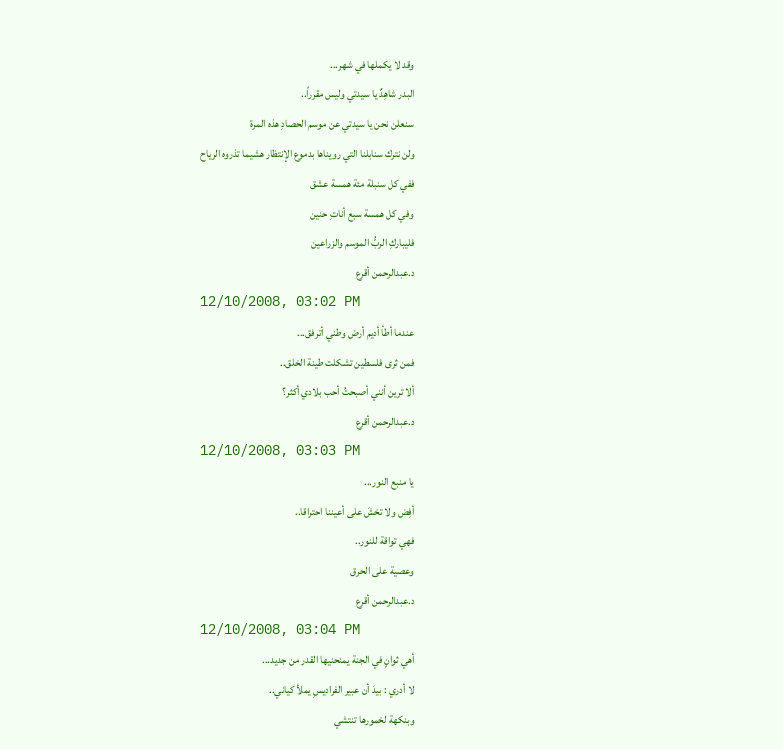وقد لا يكملها في شهر...
البدر شاهِدٌ يا سيدتي وليس مقرراً..
سنعلن نحن يا سيدتي عن موسم الحصادِ هذه المرة
ولن نترك سنابلنا التي رويناها بدموع الإنتظار هشيما تذروه الرياح
ففي كل سنبلة مئة همسة عشق
وفي كل همسة سبع أناتِ حنين
فليباركِ الربُّ الموسم والزراعين
د.عبدالرحمن أقرع
12/10/2008, 03:02 PM
عندما أطأ أديم أرض وطني أترفق...
فمن ثرى فلسطين تشكلت طينة الخلق..
ألا ترين أنني أصبحتُ أحب بلادي أكثر؟
د.عبدالرحمن أقرع
12/10/2008, 03:03 PM
يا منبع النور...
أفِض ولا تخشَ على أعيننا احتراقا..
فهي تواقة للنور..
وعصية على الحرق
د.عبدالرحمن أقرع
12/10/2008, 03:04 PM
أهي ثوانٍ في الجنة يمنحنيها القدر من جديد...
لا أدري : بيدَ أن عبير الفراديسِ يملأ كياني..
وبنكهة لخمورها تنتشي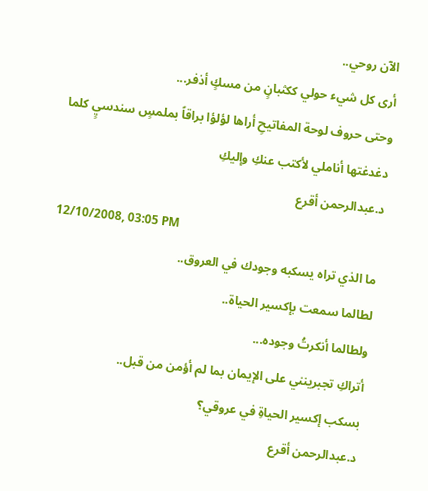الآن روحي..
أرى كل شيء حولي ككثبانٍ من مسكٍ أذفر...
وحتى حروف لوحة المفاتيحِ أراها لؤلؤا براقاً بملمسٍ سندسيٍ كلما دغدغتها أناملي لأكتب عنكِ وإليكِ
د.عبدالرحمن أقرع
12/10/2008, 03:05 PM
ما الذي تراه يسكبه وجودك في العروق..
لطالما سمعت بإكسير الحياة..
ولطالما أنكرتُ وجوده...
أتراكِ تجبرينني على الإيمان بما لم أؤمن من قبل..
بسكب إكسير الحياةِ في عروقي؟
د.عبدالرحمن أقرع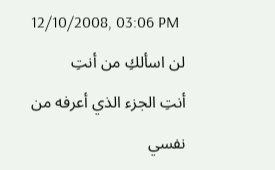12/10/2008, 03:06 PM
لن اسألكِ من أنتِ
أنتِ الجزء الذي أعرفه من نفسي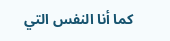كما أنا النفس التي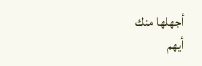أجهلها منك
أيهم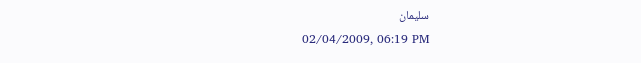سليمان
02/04/2009, 06:19 PM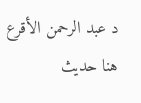د عبد الرحمن الأقرع
هنا حديث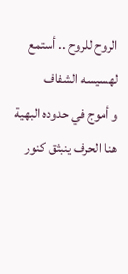الروح للروح .. أستمع لهسيسه الشفاف
و أموج في حدوده البهية
هنا الحرف ينبثق كنور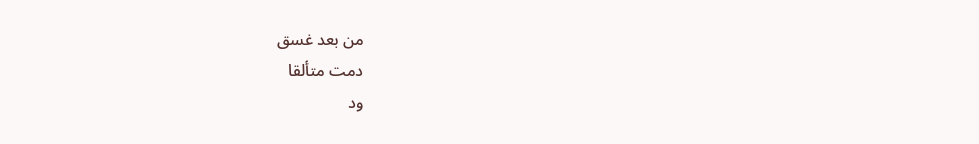من بعد غسق
دمت متألقا
ود